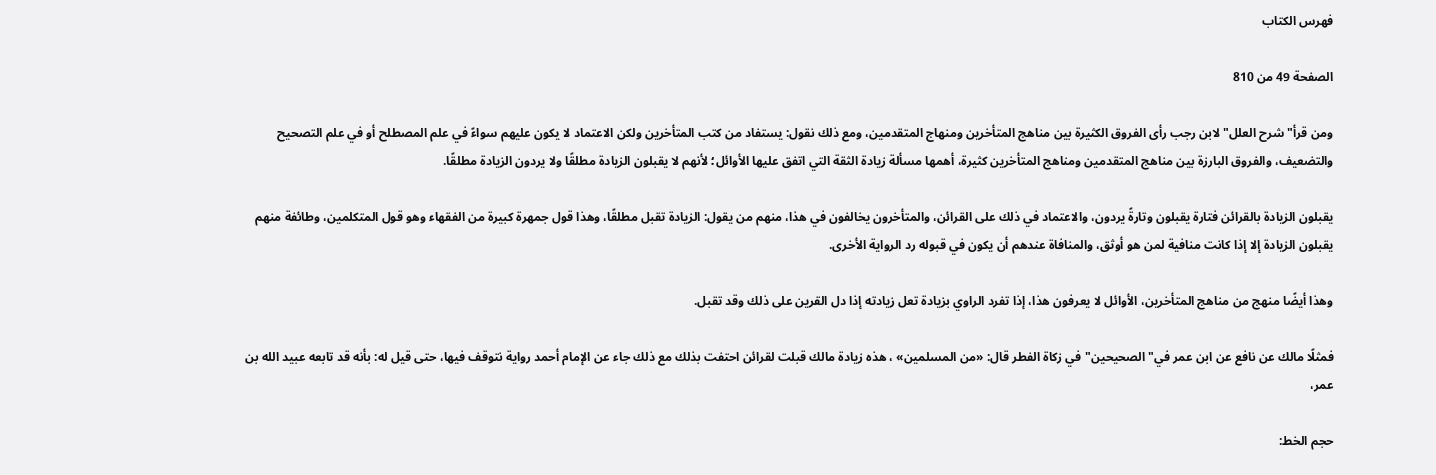فهرس الكتاب

الصفحة 49 من 810

ومن قرأ"شرح العلل"لابن رجب رأى الفروق الكثيرة بين مناهج المتأخرين ومنهاج المتقدمين، ومع ذلك نقول: يستفاد من كتب المتأخرين ولكن الاعتماد لا يكون عليهم سواءً في علم المصطلح أو في علم التصحيح والتضعيف، والفروق البارزة بين مناهج المتقدمين ومناهج المتأخرين كثيرة، أهمها مسألة زيادة الثقة التي اتفق عليها الأوائل؛ لأنهم لا يقبلون الزيادة مطلقًا ولا يردون الزيادة مطلقًا.

يقبلون الزيادة بالقرائن فتارة يقبلون وتارةً يردون، والاعتماد في ذلك على القرائن، والمتأخرون يخالفون في هذا، منهم من يقول: الزيادة تقبل مطلقًا، وهذا قول جمهرة كبيرة من الفقهاء وهو قول المتكلمين، وطائفة منهم يقبلون الزيادة إلا إذا كانت منافية لمن هو أوثق، والمنافاة عندهم أن يكون في قبوله رد الرواية الأخرى.

وهذا أيضًا منهج من مناهج المتأخرين، الأوائل لا يعرفون هذا، إذا تفرد الراوي بزيادة تعل زيادته إذا دل القرين على ذلك وقد تقبل.

فمثلًا مالك عن نافع عن ابن عمر في"الصحيحين"في زكاة الفطر قال: «من المسلمين» ، هذه زيادة مالك قبلت لقرائن احتفت بذلك مع ذلك جاء عن الإمام أحمد رواية نتوقف فيها، حتى قيل له: بأنه قد تابعه عبيد الله بن عمر،

حجم الخط: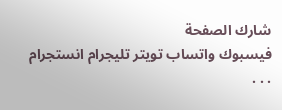شارك الصفحة
فيسبوك واتساب تويتر تليجرام انستجرام
. . .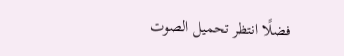فضلًا انتظر تحميل الصوت